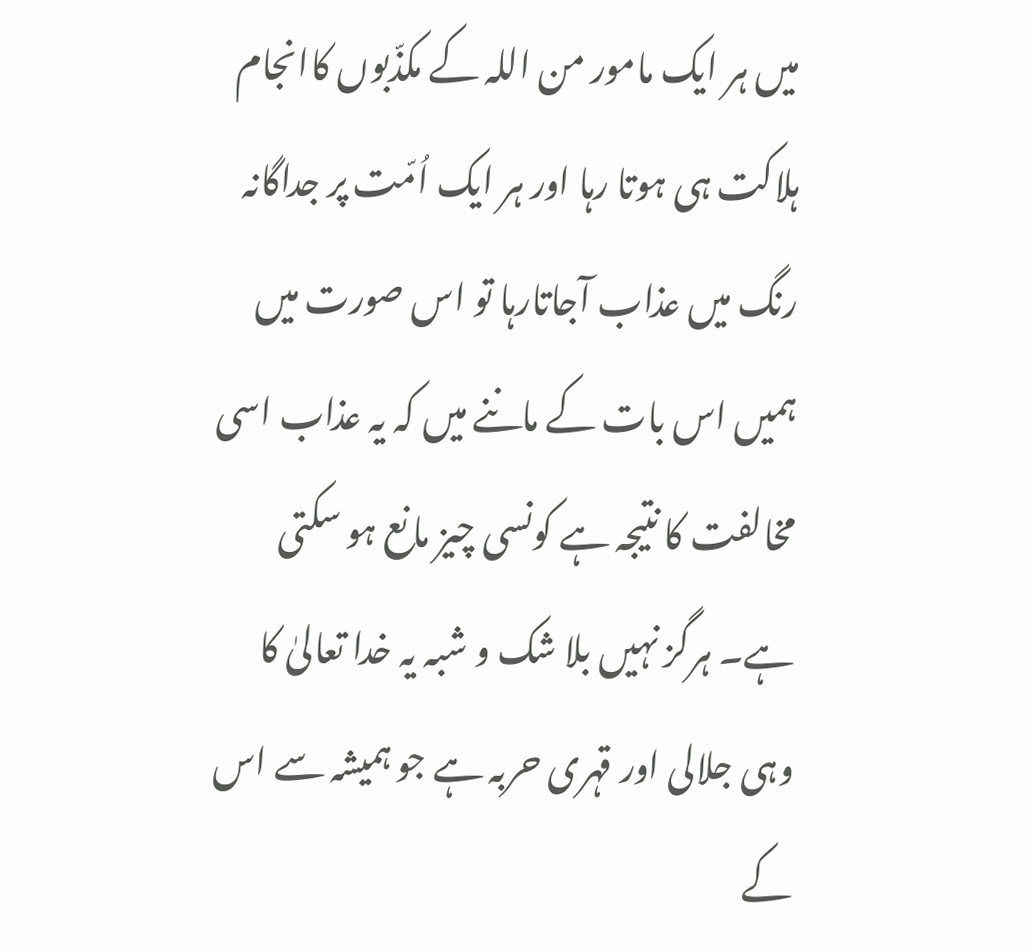میں ہر ایک مامور من اللہ کے مکذّبوں کاانجام ہلاکت ہی ہوتا رہا اور ہر ایک اُمّت پر جداگانہ رنگ میں عذاب آجاتارہا تو اس صورت میں ہمیں اس بات کے ماننے میں کہ یہ عذاب اسی مخالفت کا نتیجہ ہے کونسی چیز مانع ہو سکتی ہے۔ ہرگز نہیں بلا شک و شبہ یہ خدا تعالیٰ کا وہی جلالی اور قہری حربہ ہے جو ہمیشہ سے اس کے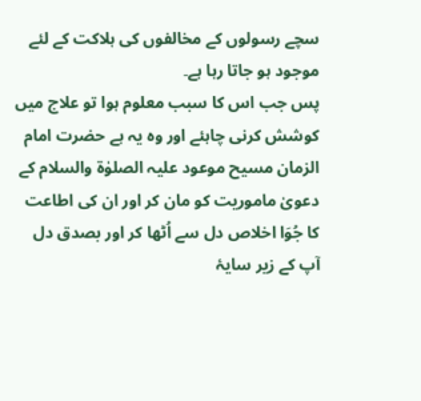سچے رسولوں کے مخالفوں کی ہلاکت کے لئے موجود ہو جاتا رہا ہے۔
پس جب اس کا سبب معلوم ہوا تو علاج میں کوشش کرنی چاہئے اور وہ یہ ہے حضرت امام الزمان مسیح موعود علیہ الصلوٰۃ والسلام کے دعویٰ ماموریت کو مان کر اور ان کی اطاعت کا جُوَا اخلاص دل سے اُٹھا کر اور بصدق دل آپ کے زیر سایۂ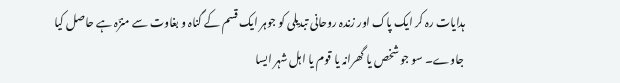ہدایات رہ کر ایک پاک اور زندہ روحانی تبدیلی کو جوہر ایک قسم کے گناہ و بغاوت سے منزّہ ہے حاصل کیا جاوے۔ سو جو شخص یا گھرانہ یا قوم یا اہل شہر ایسا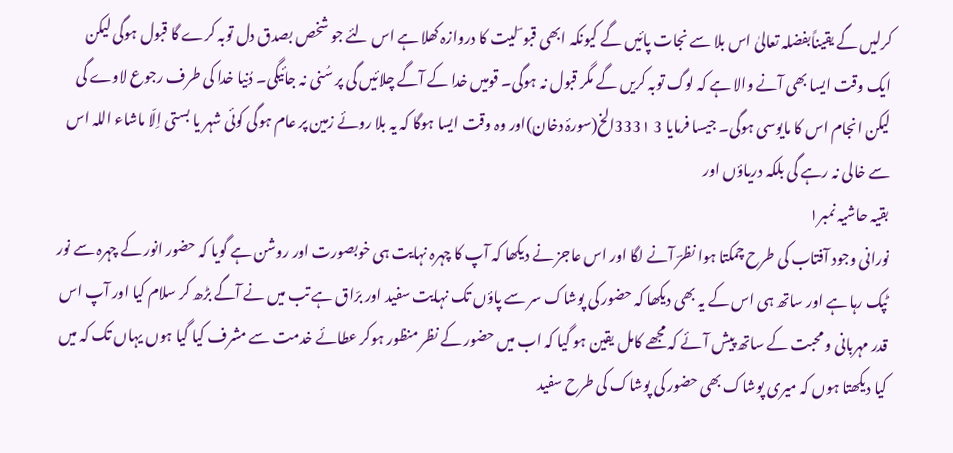کرلیں گے یقیناًبفضلہ تعالیٰ اس بلا سے نجات پائیں گے کیونکہ ابھی قبو ؔ لیت کا دروازہ کھلا ہے اس لئے جو شخص بصدق دل توبہ کرے گا قبول ہوگی لیکن ایک وقت ایسا بھی آنے والا ہے کہ لوگ توبہ کریں گے مگر قبول نہ ہوگی۔ قومیں خدا کے آگے چلائیں گی پر سُنی نہ جائیگی۔ دُنیا خدا کی طرف رجوع لاوے گی لیکن انجام اس کا مایوسی ہوگی۔ جیسا فرمایا 3 333۱الخ(سورۂ دخان)اور وہ وقت ایسا ہوگا کہ یہ بلا روئے زمین پر عام ہوگی کوئی شہر یا بستی اِلّا ماشاء اللہ اس سے خالی نہ رہے گی بلکہ دریاؤں اور
بقیہ حاشیہ نمبر۱
نورانی وجود آفتاب کی طرح چمکتا ہوا نظرؔ آنے لگا اور اس عاجز نے دیکھا کہ آپ کا چہرہ نہایت ہی خوبصورت اور روشن ہے گویا کہ حضور انور کے چہرہ سے نور ٹپک رہا ہے اور ساتھ ہی اس کے یہ بھی دیکھا کہ حضور کی پوشاک سر سے پاؤں تک نہایت سفید اور برّاق ہے تب میں نے آگے بڑھ کر سلام کیا اور آپ اس قدر مہربانی و محبت کے ساتھ پیش آئے کہ مجھے کامل یقین ہو گیا کہ اب میں حضور کے نظر منظور ہوکر عطائے خدمت سے مشرف کیا گیا ہوں یہاں تک کہ میں کیا دیکھتا ہوں کہ میری پوشاک بھی حضور کی پوشاک کی طرح سفید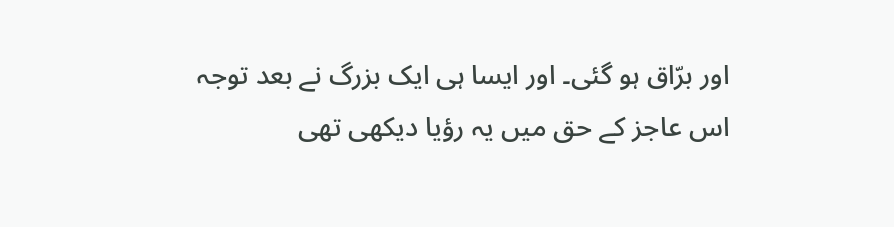اور برّاق ہو گئی۔ اور ایسا ہی ایک بزرگ نے بعد توجہ اس عاجز کے حق میں یہ رؤیا دیکھی تھی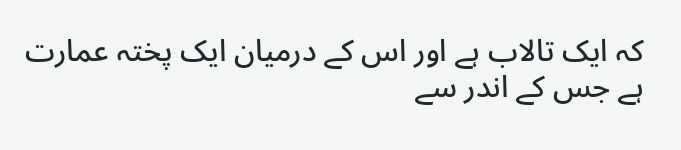کہ ایک تالاب ہے اور اس کے درمیان ایک پختہ عمارت ہے جس کے اندر سے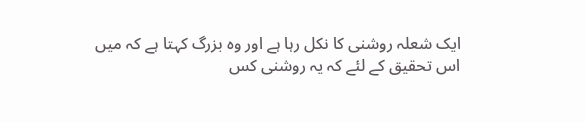ایک شعلہ روشنی کا نکل رہا ہے اور وہ بزرگ کہتا ہے کہ میں اس تحقیق کے لئے کہ یہ روشنی کس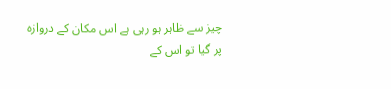چیز سے ظاہر ہو رہی ہے اس مکان کے دروازہ پر گیا تو اس کے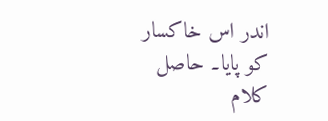اندر اس خاکسار کو پایا۔ حاصل کلام